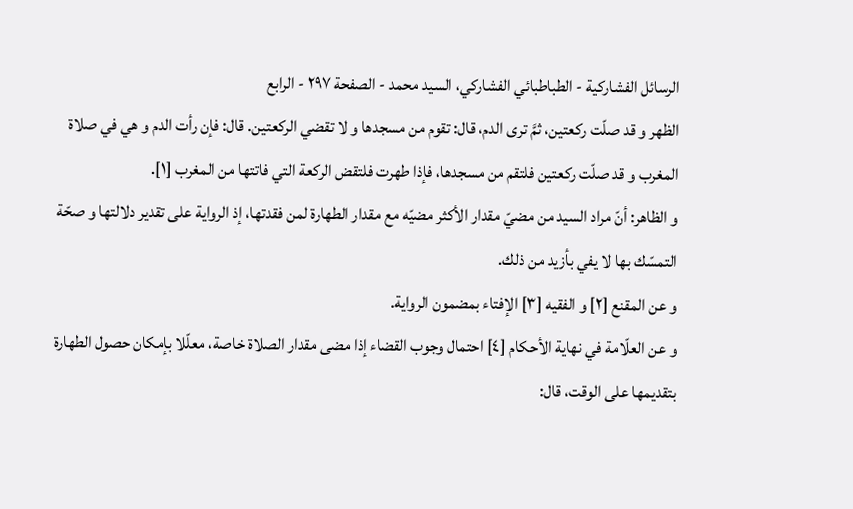الرسائل الفشاركية - الطباطبائي الفشاركي، السيد محمد - الصفحة ٢٩٧ - الرابع
الظهر و قد صلّت ركعتين، ثمَّ ترى الدم، قال: تقوم من مسجدها و لا تقضي الركعتين. قال: فإن رأت الدم و هي في صلاة المغرب و قد صلّت ركعتين فلتقم من مسجدها، فإذا طهرت فلتقض الركعة التي فاتتها من المغرب [١].
و الظاهر: أنّ مراد السيد من مضيّ مقدار الأكثر مضيّه مع مقدار الطهارة لمن فقدتها، إذ الرواية على تقدير دلالتها و صحّة التمسّك بها لا يفي بأزيد من ذلك.
و عن المقنع [٢] و الفقيه [٣] الإفتاء بمضمون الرواية.
و عن العلّامة في نهاية الأحكام [٤] احتمال وجوب القضاء إذا مضى مقدار الصلاة خاصة، معلّلا بإمكان حصول الطهارة بتقديمها على الوقت، قال: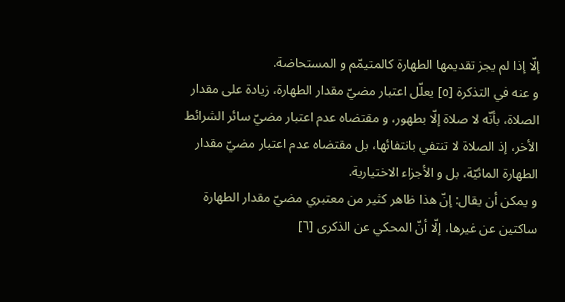إلّا إذا لم يجز تقديمها الطهارة كالمتيمّم و المستحاضة.
و عنه في التذكرة [٥] يعلّل اعتبار مضيّ مقدار الطهارة، زيادة على مقدار الصلاة، بأنّه لا صلاة إلّا بطهور، و مقتضاه عدم اعتبار مضيّ سائر الشرائط الأخر، إذ الصلاة لا تنتفي بانتفائها، بل مقتضاه عدم اعتبار مضيّ مقدار الطهارة المائيّة، بل و الأجزاء الاختيارية.
و يمكن أن يقال: إنّ هذا ظاهر كثير من معتبري مضيّ مقدار الطهارة ساكتين عن غيرها، إلّا أنّ المحكي عن الذكرى [٦]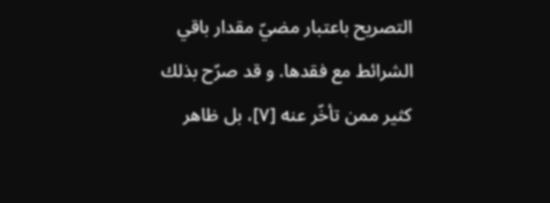التصريح باعتبار مضيّ مقدار باقي الشرائط مع فقدها. و قد صرّح بذلك كثير ممن تأخّر عنه [٧]، بل ظاهر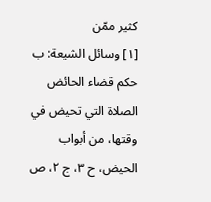كثير ممّن
[١] وسائل الشيعة: ب حكم قضاء الحائض الصلاة التي تحيض في وقتها، من أبواب الحيض، ح ٣، ج ٢، ص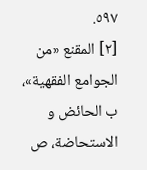٥٩٧.
[٢] المقنع «من الجوامع الفقهية»، ب الحائض و الاستحاضة، ص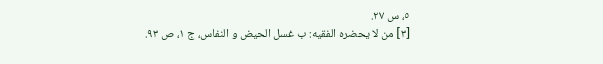٥، س ٢٧.
[٣] من لا يحضره الفقيه: ب غسل الحيض و النفاس، ج ١، ص ٩٣.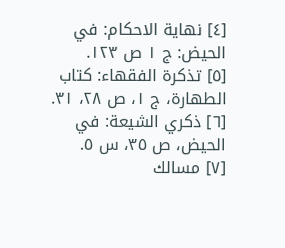[٤] نهاية الاحكام: في الحيض: ج ١ ص ١٢٣.
[٥] تذكرة الفقهاء: كتاب الطهارة، ج ١، ص ٢٨، ٣١.
[٦] ذكري الشيعة: في الحيض، ص ٣٥، س ٥.
[٧] مسالك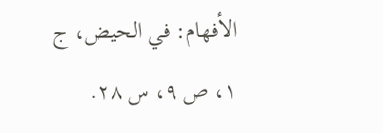الأفهام: في الحيض، ج ١، ص ٩، س ٢٨.